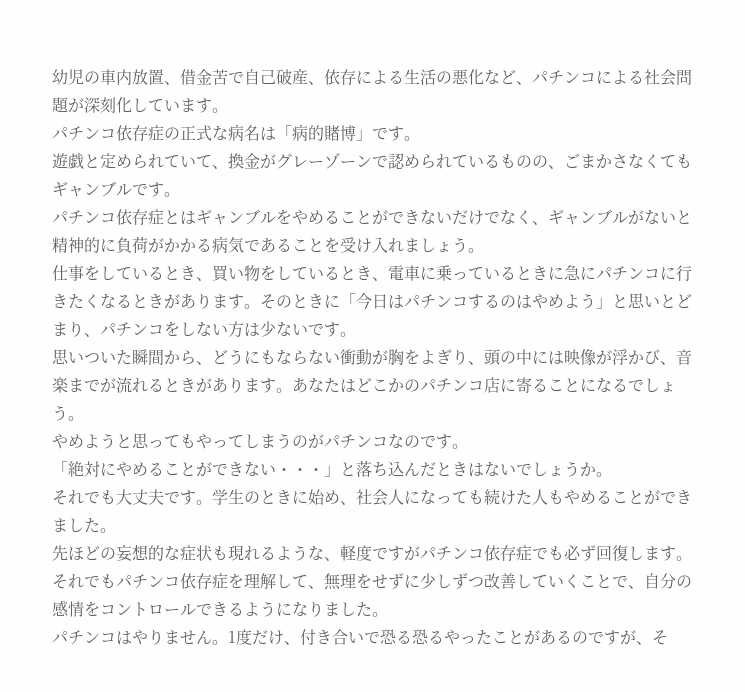幼児の車内放置、借金苦で自己破産、依存による生活の悪化など、パチンコによる社会問題が深刻化しています。
パチンコ依存症の正式な病名は「病的賭博」です。
遊戯と定められていて、換金がグレーゾーンで認められているものの、ごまかさなくてもギャンブルです。
パチンコ依存症とはギャンブルをやめることができないだけでなく、ギャンブルがないと精神的に負荷がかかる病気であることを受け入れましょう。
仕事をしているとき、買い物をしているとき、電車に乗っているときに急にパチンコに行きたくなるときがあります。そのときに「今日はパチンコするのはやめよう」と思いとどまり、パチンコをしない方は少ないです。
思いついた瞬間から、どうにもならない衝動が胸をよぎり、頭の中には映像が浮かび、音楽までが流れるときがあります。あなたはどこかのパチンコ店に寄ることになるでしょう。
やめようと思ってもやってしまうのがパチンコなのです。
「絶対にやめることができない・・・」と落ち込んだときはないでしょうか。
それでも大丈夫です。学生のときに始め、社会人になっても続けた人もやめることができました。
先ほどの妄想的な症状も現れるような、軽度ですがパチンコ依存症でも必ず回復します。
それでもパチンコ依存症を理解して、無理をせずに少しずつ改善していくことで、自分の感情をコントロールできるようになりました。
パチンコはやりません。1度だけ、付き合いで恐る恐るやったことがあるのですが、そ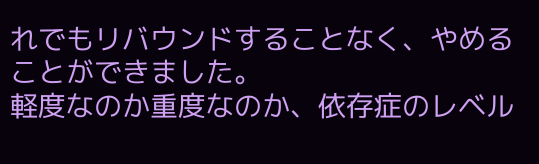れでもリバウンドすることなく、やめることができました。
軽度なのか重度なのか、依存症のレベル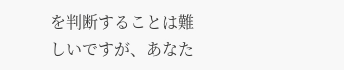を判断することは難しいですが、あなた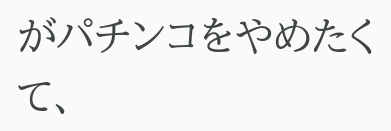がパチンコをやめたくて、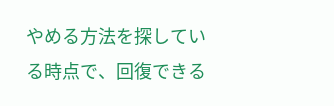やめる方法を探している時点で、回復できる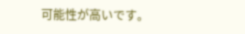可能性が高いです。